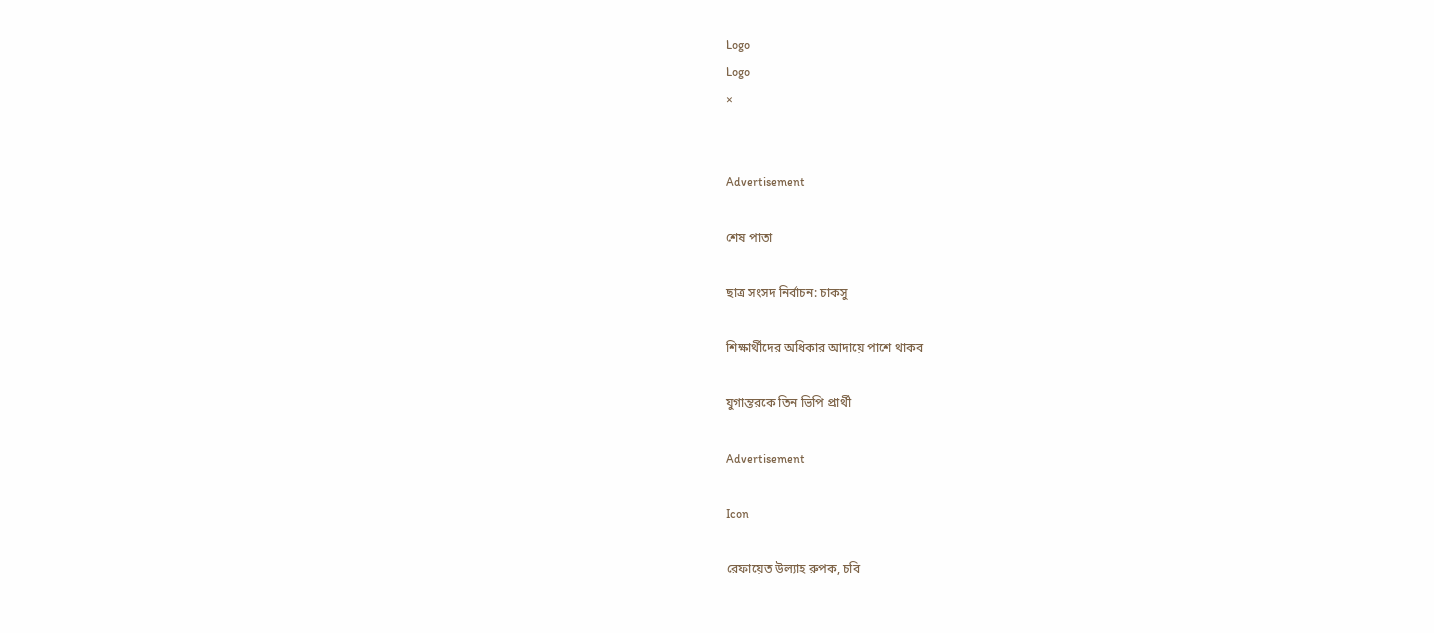Logo
Logo
×


Advertisement

শেষ পাতা

ছাত্র সংসদ নির্বাচন: চাকসু

শিক্ষার্থীদের অধিকার আদায়ে পাশে থাকব

যুগান্তরকে তিন ভিপি প্রার্থী

Advertisement

Icon

রেফায়েত উল্যাহ রুপক, চবি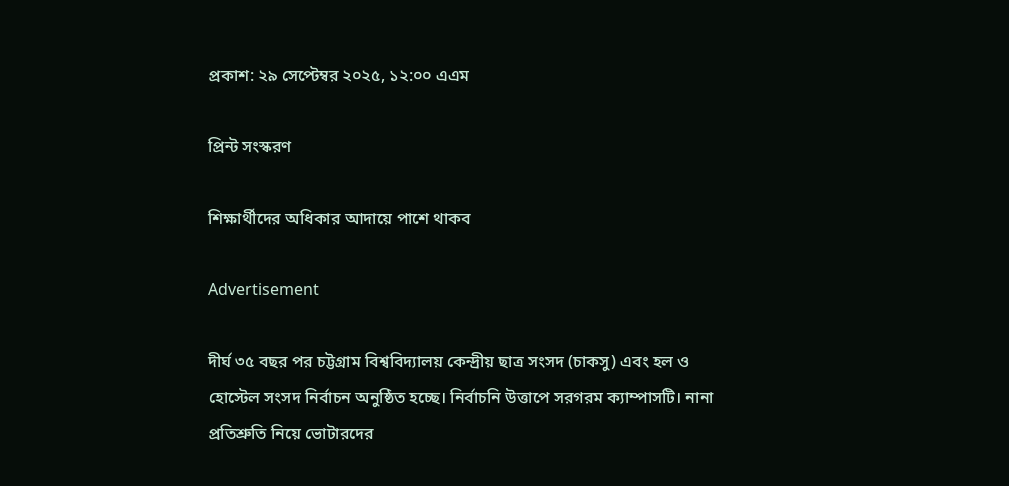প্রকাশ: ২৯ সেপ্টেম্বর ২০২৫, ১২:০০ এএম

প্রিন্ট সংস্করণ

শিক্ষার্থীদের অধিকার আদায়ে পাশে থাকব

Advertisement

দীর্ঘ ৩৫ বছর পর চট্টগ্রাম বিশ্ববিদ্যালয় কেন্দ্রীয় ছাত্র সংসদ (চাকসু) এবং হল ও হোস্টেল সংসদ নির্বাচন অনুষ্ঠিত হচ্ছে। নির্বাচনি উত্তাপে সরগরম ক্যাম্পাসটি। নানা প্রতিশ্রুতি নিয়ে ভোটারদের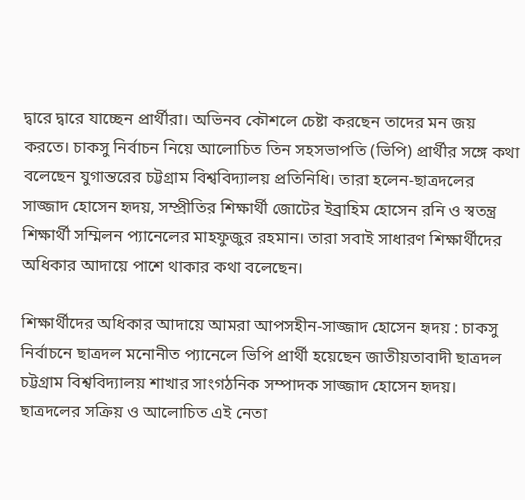দ্বারে দ্বারে যাচ্ছেন প্রার্থীরা। অভিনব কৌশলে চেষ্টা করছেন তাদের মন জয় করতে। চাকসু নির্বাচন নিয়ে আলোচিত তিন সহসভাপতি (ভিপি) প্রার্থীর সঙ্গে কথা বলেছেন যুগান্তরের চট্টগ্রাম বিশ্ববিদ্যালয় প্রতিনিধি। তারা হলেন-ছাত্রদলের সাজ্জাদ হোসেন হৃদয়, সম্প্রীতির শিক্ষার্থী জোটের ইব্রাহিম হোসেন রনি ও স্বতন্ত্র শিক্ষার্থী সম্মিলন প্যানেলের মাহফুজুর রহমান। তারা সবাই সাধারণ শিক্ষার্থীদের অধিকার আদায়ে পাশে থাকার কথা বলেছেন।

শিক্ষার্থীদের অধিকার আদায়ে আমরা আপসহীন-সাজ্জাদ হোসেন হৃদয় : চাকসু নির্বাচনে ছাত্রদল মনোনীত প্যানেলে ভিপি প্রার্থী হয়েছেন জাতীয়তাবাদী ছাত্রদল চট্টগ্রাম বিশ্ববিদ্যালয় শাখার সাংগঠনিক সম্পাদক সাজ্জাদ হোসেন হৃদয়। ছাত্রদলের সক্রিয় ও আলোচিত এই নেতা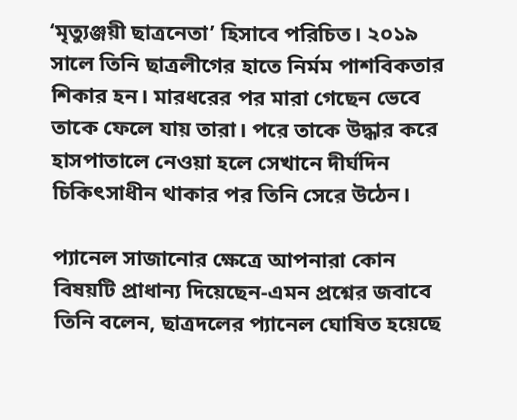‘মৃত্যুঞ্জয়ী ছাত্রনেতা’ হিসাবে পরিচিত। ২০১৯ সালে তিনি ছাত্রলীগের হাতে নির্মম পাশবিকতার শিকার হন। মারধরের পর মারা গেছেন ভেবে তাকে ফেলে যায় তারা। পরে তাকে উদ্ধার করে হাসপাতালে নেওয়া হলে সেখানে দীর্ঘদিন চিকিৎসাধীন থাকার পর তিনি সেরে উঠেন।

প্যানেল সাজানোর ক্ষেত্রে আপনারা কোন বিষয়টি প্রাধান্য দিয়েছেন-এমন প্রশ্নের জবাবে তিনি বলেন, ছাত্রদলের প্যানেল ঘোষিত হয়েছে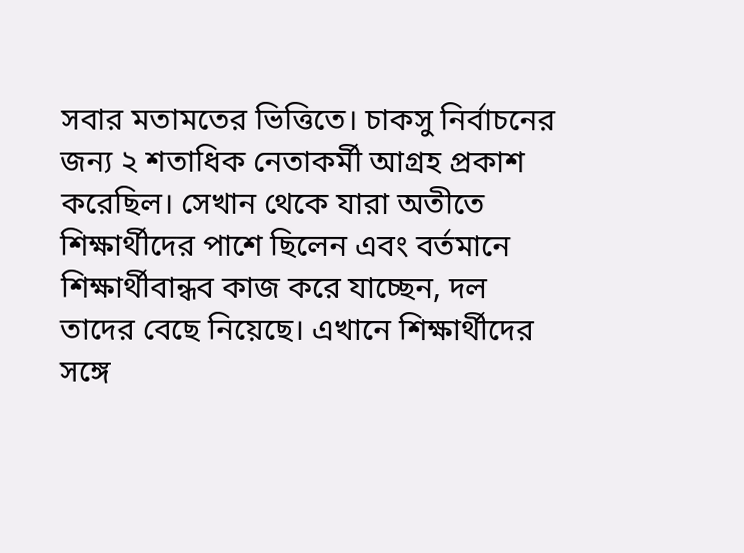সবার মতামতের ভিত্তিতে। চাকসু নির্বাচনের জন্য ২ শতাধিক নেতাকর্মী আগ্রহ প্রকাশ করেছিল। সেখান থেকে যারা অতীতে শিক্ষার্থীদের পাশে ছিলেন এবং বর্তমানে শিক্ষার্থীবান্ধব কাজ করে যাচ্ছেন, দল তাদের বেছে নিয়েছে। এখানে শিক্ষার্থীদের সঙ্গে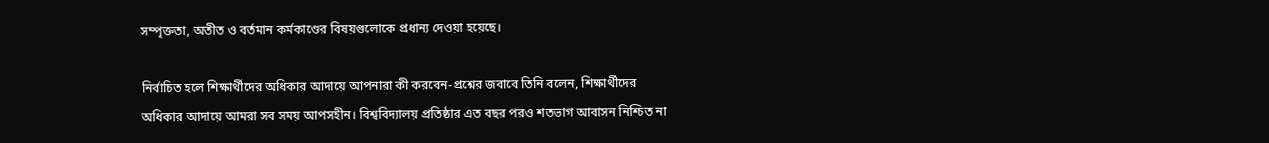সম্পৃক্ততা, অতীত ও বর্তমান কর্মকাণ্ডের বিষয়গুলোকে প্রধান্য দেওয়া হয়েছে।

নির্বাচিত হলে শিক্ষার্থীদের অধিকার আদায়ে আপনারা কী করবেন-প্রশ্নের জবাবে তিনি বলেন, শিক্ষার্থীদের অধিকার আদায়ে আমরা সব সময় আপসহীন। বিশ্ববিদ্যালয় প্রতিষ্ঠার এত বছর পরও শতভাগ আবাসন নিশ্চিত না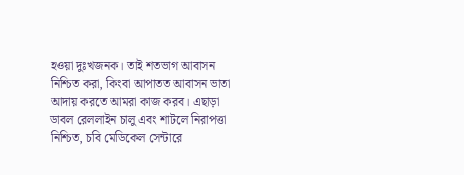হওয়া দুঃখজনক। তাই শতভাগ আবাসন নিশ্চিত করা, কিংবা আপাতত আবাসন ভাতা আদায় করতে আমরা কাজ করব। এছাড়া ডাবল রেললাইন চালু এবং শাটলে নিরাপত্তা নিশ্চিত, চবি মেডিকেল সেন্টারে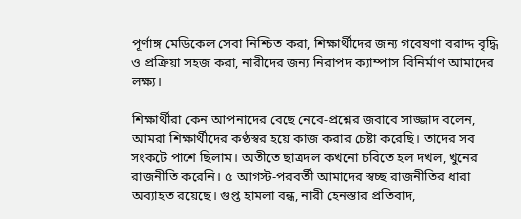পূর্ণাঙ্গ মেডিকেল সেবা নিশ্চিত করা, শিক্ষার্থীদের জন্য গবেষণা বরাদ্দ বৃদ্ধি ও প্রক্রিয়া সহজ করা, নারীদের জন্য নিরাপদ ক্যাম্পাস বিনির্মাণ আমাদের লক্ষ্য।

শিক্ষার্থীরা কেন আপনাদের বেছে নেবে-প্রশ্নের জবাবে সাজ্জাদ বলেন, আমরা শিক্ষার্থীদের কণ্ঠস্বর হয়ে কাজ করার চেষ্টা করেছি। তাদের সব সংকটে পাশে ছিলাম। অতীতে ছাত্রদল কখনো চবিতে হল দখল, খুনের রাজনীতি করেনি। ৫ আগস্ট-পরবর্তী আমাদের স্বচ্ছ রাজনীতির ধারা অব্যাহত রয়েছে। গুপ্ত হামলা বন্ধ, নারী হেনস্তার প্রতিবাদ,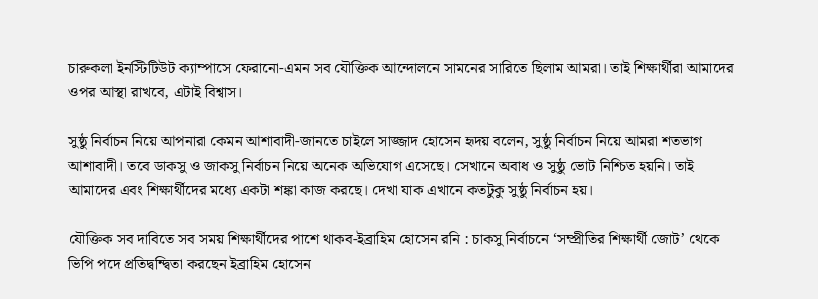চারুকলা ইনস্টিটিউট ক্যাম্পাসে ফেরানো-এমন সব যৌক্তিক আন্দোলনে সামনের সারিতে ছিলাম আমরা। তাই শিক্ষার্থীরা আমাদের ওপর আস্থা রাখবে, এটাই বিশ্বাস।

সুষ্ঠু নির্বাচন নিয়ে আপনারা কেমন আশাবাদী-জানতে চাইলে সাজ্জাদ হোসেন হৃদয় বলেন, সুষ্ঠু নির্বাচন নিয়ে আমরা শতভাগ আশাবাদী। তবে ডাকসু ও জাকসু নির্বাচন নিয়ে অনেক অভিযোগ এসেছে। সেখানে অবাধ ও সুষ্ঠু ভোট নিশ্চিত হয়নি। তাই আমাদের এবং শিক্ষার্থীদের মধ্যে একটা শঙ্কা কাজ করছে। দেখা যাক এখানে কতটুকু সুষ্ঠু নির্বাচন হয়।

যৌক্তিক সব দাবিতে সব সময় শিক্ষার্থীদের পাশে থাকব-ইব্রাহিম হোসেন রনি : চাকসু নির্বাচনে ‘সম্প্রীতির শিক্ষার্থী জোট’ থেকে ভিপি পদে প্রতিদ্বন্দ্বিতা করছেন ইব্রাহিম হোসেন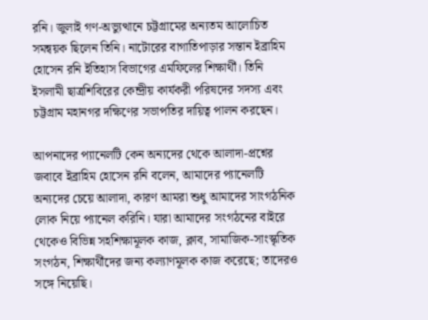রনি। জুলাই গণ-অভ্যুত্থানে চট্টগ্রামের অন্যতম আলোচিত সমন্বয়ক ছিলেন তিনি। নাটোরের বাগাতিপাড়ার সন্তান ইব্রাহিম হোসেন রনি ইতিহাস বিভাগের এমফিলের শিক্ষার্থী। তিনি ইসলামী ছাত্রশিবিরের কেন্দ্রীয় কার্যকরী পরিষদের সদস্য এবং চট্টগ্রাম মহানগর দক্ষিণের সভাপতির দায়িত্ব পালন করছেন।

আপনাদের প্যানেলটি কেন অন্যদের থেকে আলাদা-প্রশ্নের জবাবে ইব্রাহিম হোসেন রনি বলেন, আমাদের প্যানেলটি অন্যদের চেয়ে আলাদা, কারণ আমরা শুধু আমাদের সাংগঠনিক লোক নিয়ে প্যানেল করিনি। যারা আমাদের সংগঠনের বাইরে থেকেও বিভিন্ন সহশিক্ষামূলক কাজ, ক্লাব, সামাজিক-সাংস্কৃতিক সংগঠন, শিক্ষার্থীদের জন্য কল্যাণমূলক কাজ করেছে; তাদেরও সঙ্গে নিয়েছি।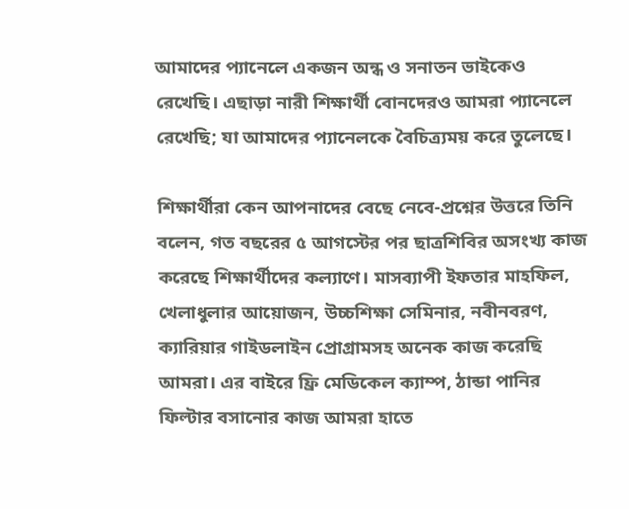আমাদের প্যানেলে একজন অন্ধ ও সনাতন ভাইকেও রেখেছি। এছাড়া নারী শিক্ষার্থী বোনদেরও আমরা প্যানেলে রেখেছি; যা আমাদের প্যানেলকে বৈচিত্র্যময় করে তুলেছে।

শিক্ষার্থীরা কেন আপনাদের বেছে নেবে-প্রশ্নের উত্তরে তিনি বলেন, গত বছরের ৫ আগস্টের পর ছাত্রশিবির অসংখ্য কাজ করেছে শিক্ষার্থীদের কল্যাণে। মাসব্যাপী ইফতার মাহফিল, খেলাধুলার আয়োজন, উচ্চশিক্ষা সেমিনার, নবীনবরণ, ক্যারিয়ার গাইডলাইন প্রোগ্রামসহ অনেক কাজ করেছি আমরা। এর বাইরে ফ্রি মেডিকেল ক্যাম্প, ঠান্ডা পানির ফিল্টার বসানোর কাজ আমরা হাতে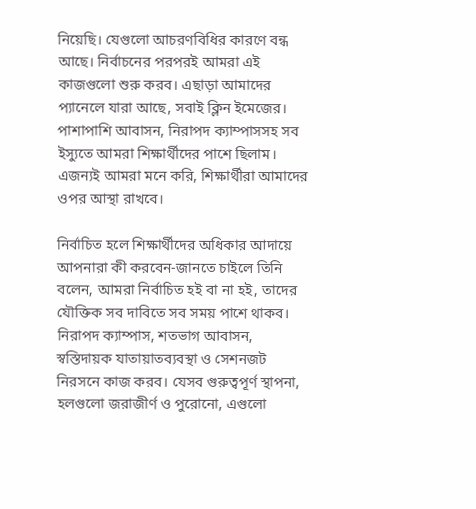নিয়েছি। যেগুলো আচরণবিধির কারণে বন্ধ আছে। নির্বাচনের পরপরই আমরা এই কাজগুলো শুরু করব। এছাড়া আমাদের প্যানেলে যারা আছে, সবাই ক্লিন ইমেজের। পাশাপাশি আবাসন, নিরাপদ ক্যাম্পাসসহ সব ইস্যুতে আমরা শিক্ষার্থীদের পাশে ছিলাম। এজন্যই আমরা মনে করি, শিক্ষার্থীরা আমাদের ওপর আস্থা রাখবে।

নির্বাচিত হলে শিক্ষার্থীদের অধিকার আদায়ে আপনারা কী করবেন-জানতে চাইলে তিনি বলেন, আমরা নির্বাচিত হই বা না হই, তাদের যৌক্তিক সব দাবিতে সব সময় পাশে থাকব। নিরাপদ ক্যাম্পাস, শতভাগ আবাসন, স্বস্তিদায়ক যাতায়াতব্যবস্থা ও সেশনজট নিরসনে কাজ করব। যেসব গুরুত্বপূর্ণ স্থাপনা, হলগুলো জরাজীর্ণ ও পুরোনো, এগুলো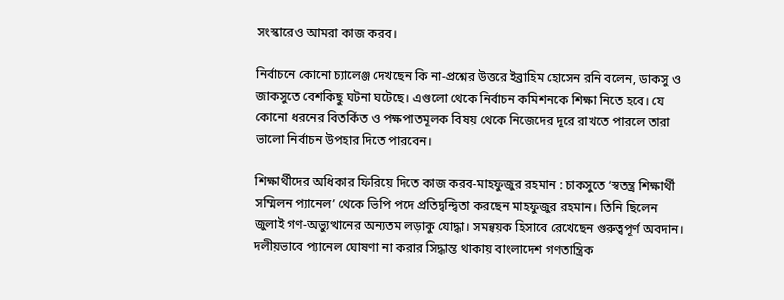সংস্কারেও আমরা কাজ করব।

নির্বাচনে কোনো চ্যালেঞ্জ দেখছেন কি না-প্রশ্নের উত্তরে ইব্রাহিম হোসেন রনি বলেন, ডাকসু ও জাকসুতে বেশকিছু ঘটনা ঘটেছে। এগুলো থেকে নির্বাচন কমিশনকে শিক্ষা নিতে হবে। যে কোনো ধরনের বিতর্কিত ও পক্ষপাতমূলক বিষয় থেকে নিজেদের দূরে রাখতে পারলে তারা ভালো নির্বাচন উপহার দিতে পারবেন।

শিক্ষার্থীদের অধিকার ফিরিয়ে দিতে কাজ করব-মাহফুজুর রহমান : চাকসুতে ‘স্বতন্ত্র শিক্ষার্থী সম্মিলন প্যানেল’ থেকে ভিপি পদে প্রতিদ্বন্দ্বিতা করছেন মাহফুজুর রহমান। তিনি ছিলেন জুলাই গণ-অভ্যুত্থানের অন্যতম লড়াকু যোদ্ধা। সমন্বয়ক হিসাবে রেখেছেন গুরুত্বপূর্ণ অবদান। দলীয়ভাবে প্যানেল ঘোষণা না করার সিদ্ধান্ত থাকায় বাংলাদেশ গণতান্ত্রিক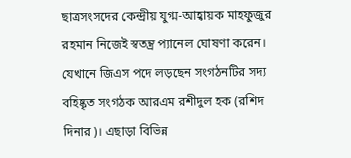ছাত্রসংসদের কেন্দ্রীয় যুগ্ম-আহ্বায়ক মাহফুজুর রহমান নিজেই স্বতন্ত্র প্যানেল ঘোষণা করেন। যেখানে জিএস পদে লড়ছেন সংগঠনটির সদ্য বহিষ্কৃত সংগঠক আরএম রশীদুল হক (রশিদ দিনার)। এছাড়া বিভিন্ন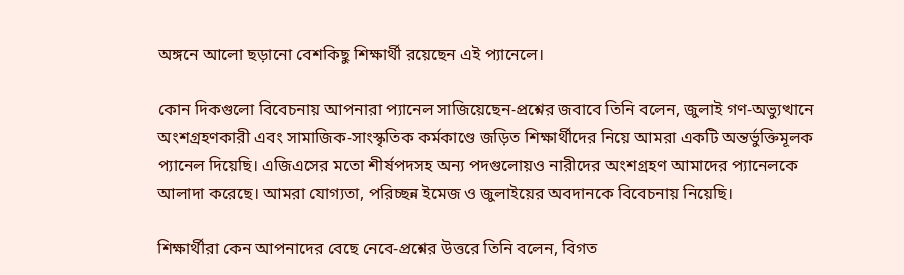অঙ্গনে আলো ছড়ানো বেশকিছু শিক্ষার্থী রয়েছেন এই প্যানেলে।

কোন দিকগুলো বিবেচনায় আপনারা প্যানেল সাজিয়েছেন-প্রশ্নের জবাবে তিনি বলেন, জুলাই গণ-অভ্যুত্থানে অংশগ্রহণকারী এবং সামাজিক-সাংস্কৃতিক কর্মকাণ্ডে জড়িত শিক্ষার্থীদের নিয়ে আমরা একটি অন্তর্ভুক্তিমূলক প্যানেল দিয়েছি। এজিএসের মতো শীর্ষপদসহ অন্য পদগুলোয়ও নারীদের অংশগ্রহণ আমাদের প্যানেলকে আলাদা করেছে। আমরা যোগ্যতা, পরিচ্ছন্ন ইমেজ ও জুলাইয়ের অবদানকে বিবেচনায় নিয়েছি।

শিক্ষার্থীরা কেন আপনাদের বেছে নেবে-প্রশ্নের উত্তরে তিনি বলেন, বিগত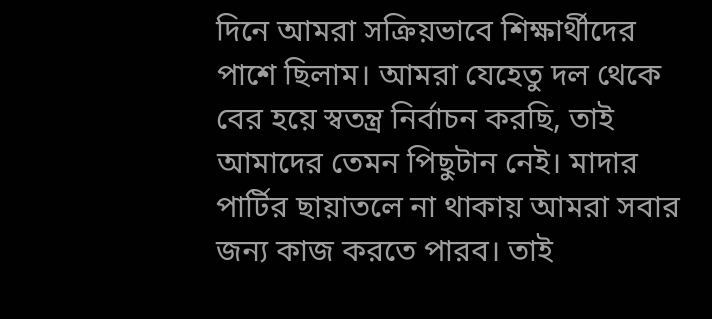দিনে আমরা সক্রিয়ভাবে শিক্ষার্থীদের পাশে ছিলাম। আমরা যেহেতু দল থেকে বের হয়ে স্বতন্ত্র নির্বাচন করছি, তাই আমাদের তেমন পিছুটান নেই। মাদার পার্টির ছায়াতলে না থাকায় আমরা সবার জন্য কাজ করতে পারব। তাই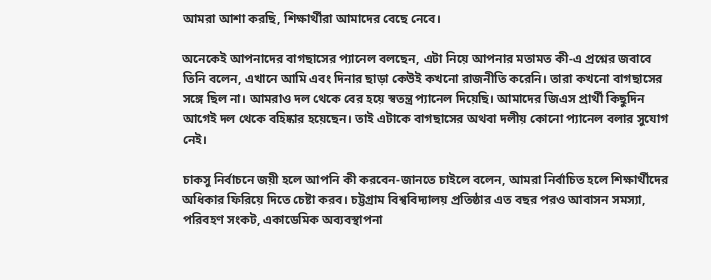আমরা আশা করছি, শিক্ষার্থীরা আমাদের বেছে নেবে।

অনেকেই আপনাদের বাগছাসের প্যানেল বলছেন, এটা নিয়ে আপনার মতামত কী-এ প্রশ্নের জবাবে তিনি বলেন, এখানে আমি এবং দিনার ছাড়া কেউই কখনো রাজনীতি করেনি। তারা কখনো বাগছাসের সঙ্গে ছিল না। আমরাও দল থেকে বের হয়ে স্বতন্ত্র প্যানেল দিয়েছি। আমাদের জিএস প্রার্থী কিছুদিন আগেই দল থেকে বহিষ্কার হয়েছেন। তাই এটাকে বাগছাসের অথবা দলীয় কোনো প্যানেল বলার সুযোগ নেই।

চাকসু নির্বাচনে জয়ী হলে আপনি কী করবেন-জানতে চাইলে বলেন, আমরা নির্বাচিত হলে শিক্ষার্থীদের অধিকার ফিরিয়ে দিতে চেষ্টা করব। চট্টগ্রাম বিশ্ববিদ্যালয় প্রতিষ্ঠার এত বছর পরও আবাসন সমস্যা, পরিবহণ সংকট, একাডেমিক অব্যবস্থাপনা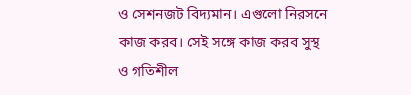ও সেশনজট বিদ্যমান। এগুলো নিরসনে কাজ করব। সেই সঙ্গে কাজ করব সুস্থ ও গতিশীল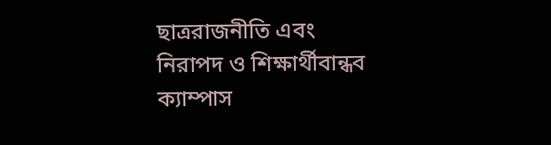ছাত্ররাজনীতি এবং নিরাপদ ও শিক্ষার্থীবান্ধব ক্যাম্পাস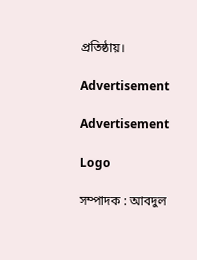প্রতিষ্ঠায়।

Advertisement

Advertisement

Logo

সম্পাদক : আবদুল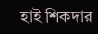হাই শিকদার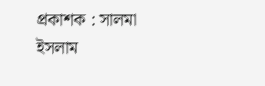প্রকাশক : সালমা ইসলাম